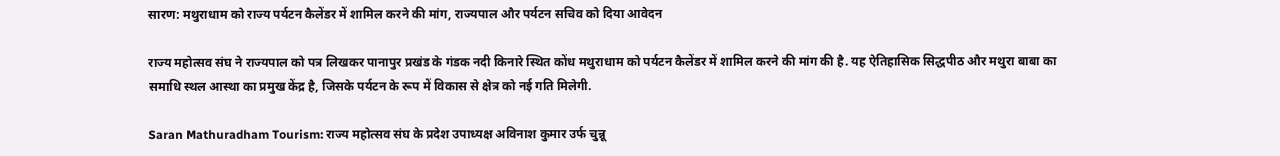सारण: मथुराधाम को राज्य पर्यटन कैलेंडर में शामिल करने की मांग, राज्यपाल और पर्यटन सचिव को दिया आवेदन

राज्य महोत्सव संघ ने राज्यपाल को पत्र लिखकर पानापुर प्रखंड के गंडक नदी किनारे स्थित कोंध मथुराधाम को पर्यटन कैलेंडर में शामिल करने की मांग की है. यह ऐतिहासिक सिद्धपीठ और मथुरा बाबा का समाधि स्थल आस्था का प्रमुख केंद्र है, जिसके पर्यटन के रूप में विकास से क्षेत्र को नई गति मिलेगी.

Saran Mathuradham Tourism: राज्य महोत्सव संघ के प्रदेश उपाध्यक्ष अविनाश कुमार उर्फ चुन्नू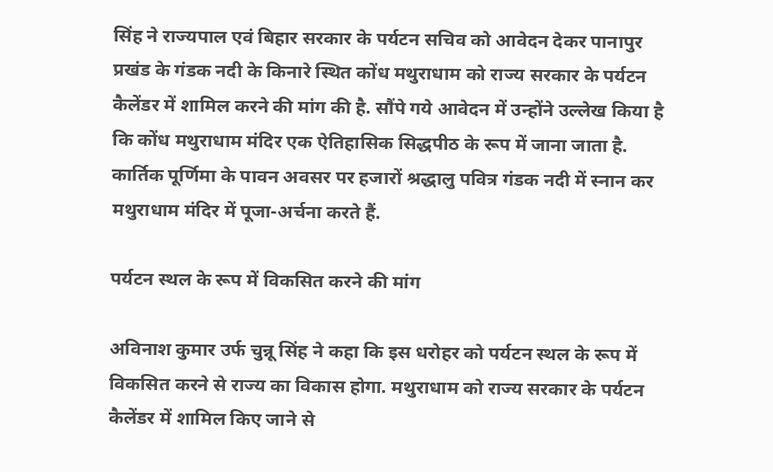सिंह ने राज्यपाल एवं बिहार सरकार के पर्यटन सचिव को आवेदन देकर पानापुर प्रखंड के गंडक नदी के किनारे स्थित कोंध मथुराधाम को राज्य सरकार के पर्यटन कैलेंडर में शामिल करने की मांग की है. सौंपे गये आवेदन में उन्होंने उल्लेख किया है कि कोंध मथुराधाम मंदिर एक ऐतिहासिक सिद्धपीठ के रूप में जाना जाता है. कार्तिक पूर्णिमा के पावन अवसर पर हजारों श्रद्धालु पवित्र गंडक नदी में स्नान कर मथुराधाम मंदिर में पूजा-अर्चना करते हैं.

पर्यटन स्थल के रूप में विकसित करने की मांग

अविनाश कुमार उर्फ चुन्नू सिंह ने कहा कि इस धरोहर को पर्यटन स्थल के रूप में विकसित करने से राज्य का विकास होगा. मथुराधाम को राज्य सरकार के पर्यटन कैलेंडर में शामिल किए जाने से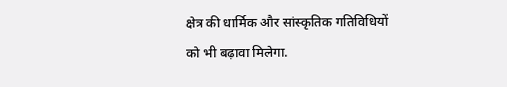क्षेत्र की धार्मिक और सांस्कृतिक गतिविधियों को भी बढ़ावा मिलेगा.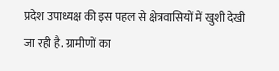प्रदेश उपाध्यक्ष की इस पहल से क्षेत्रवासियों में खुशी देखी जा रही है. ग्रामीणों का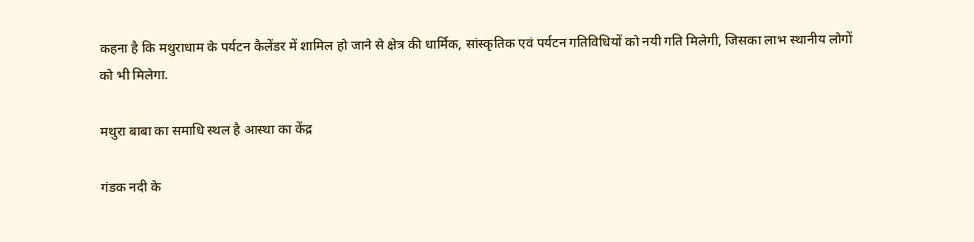कहना है कि मथुराधाम के पर्यटन कैलेंडर में शामिल हो जाने से क्षेत्र की धार्मिक, सांस्कृतिक एवं पर्यटन गतिविधियों को नयी गति मिलेगी, जिसका लाभ स्थानीय लोगों को भी मिलेगा.

मथुरा बाबा का समाधि स्थल है आस्था का केंद्र

गंडक नदी के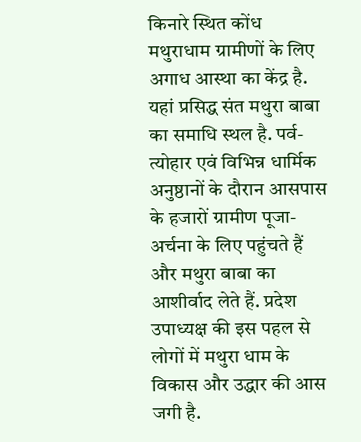किनारे स्थित कोंध मथुराधाम ग्रामीणों के लिए अगाध आस्था का केंद्र है. यहां प्रसिद्ध संत मथुरा बाबा का समाधि स्थल है. पर्व-त्योहार एवं विभिन्न धार्मिक अनुष्ठानों के दौरान आसपास के हजारों ग्रामीण पूजा-अर्चना के लिए पहुंचते हैं और मथुरा बाबा का आशीर्वाद लेते हैं. प्रदेश उपाध्यक्ष की इस पहल से लोगों में मथुरा धाम के विकास और उद्धार की आस जगी है.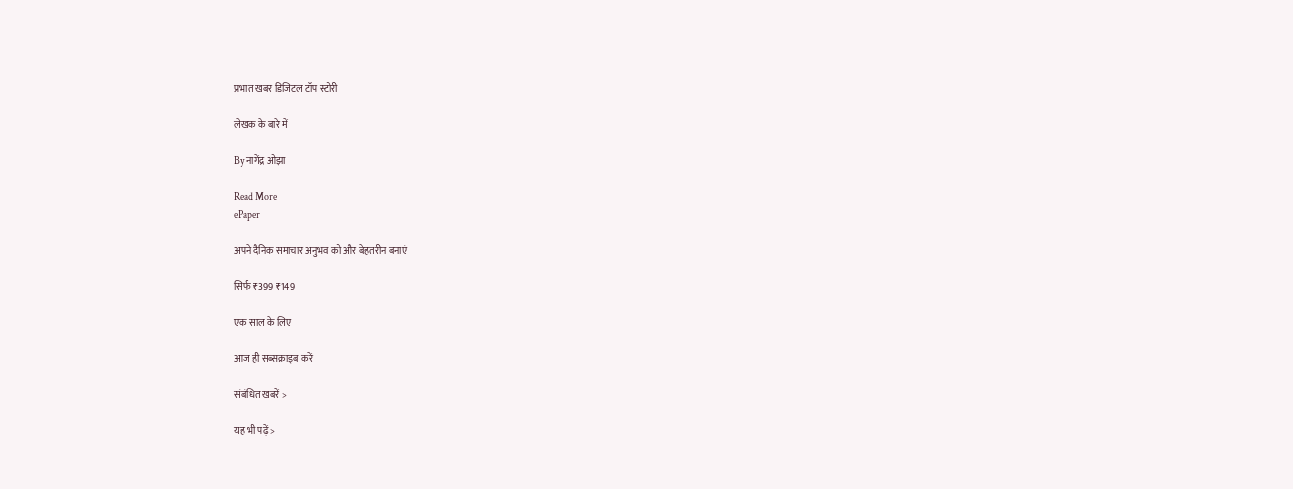प्रभात खबर डिजिटल टॉप स्टोरी

लेखक के बारे में

By नागेंद्र ओझा

Read More
ePaper

अपने दैनिक समाचार अनुभव को और बेहतरीन बनाएं

सिर्फ ₹399 ₹149

एक साल के लिए

आज ही सब्सक्राइब करें

संबंधित खबरें >

यह भी पढ़ें >